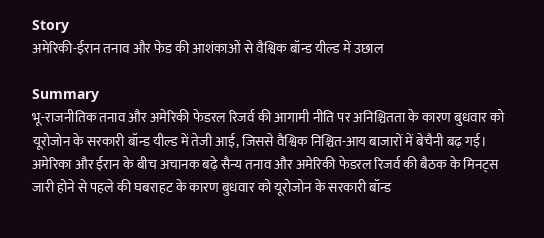Story
अमेरिकी-ईरान तनाव और फेड की आशंकाओं से वैश्विक बॉन्ड यील्ड में उछाल

Summary
भू-राजनीतिक तनाव और अमेरिकी फेडरल रिजर्व की आगामी नीति पर अनिश्चितता के कारण बुधवार को यूरोजोन के सरकारी बॉन्ड यील्ड में तेजी आई, जिससे वैश्विक निश्चित-आय बाजारों में बेचैनी बढ़ गई।
अमेरिका और ईरान के बीच अचानक बढ़े सैन्य तनाव और अमेरिकी फेडरल रिजर्व की बैठक के मिनट्स जारी होने से पहले की घबराहट के कारण बुधवार को यूरोजोन के सरकारी बॉन्ड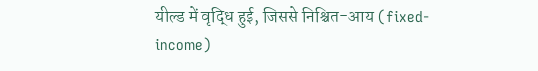यील्ड में वृद्धि हुई, जिससे निश्चित-आय (fixed-income)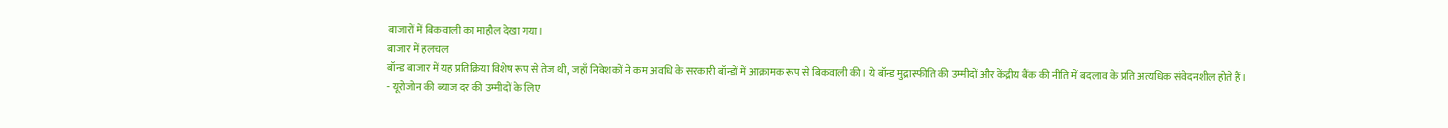बाजारों में बिकवाली का माहौल देखा गया।
बाजार में हलचल
बॉन्ड बाजार में यह प्रतिक्रिया विशेष रूप से तेज थी, जहाँ निवेशकों ने कम अवधि के सरकारी बॉन्डों में आक्रामक रूप से बिकवाली की। ये बॉन्ड मुद्रास्फीति की उम्मीदों और केंद्रीय बैंक की नीति में बदलाव के प्रति अत्यधिक संवेदनशील होते हैं।
- यूरोजोन की ब्याज दर की उम्मीदों के लिए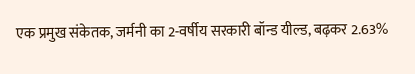एक प्रमुख संकेतक, जर्मनी का 2-वर्षीय सरकारी बॉन्ड यील्ड, बढ़कर 2.63%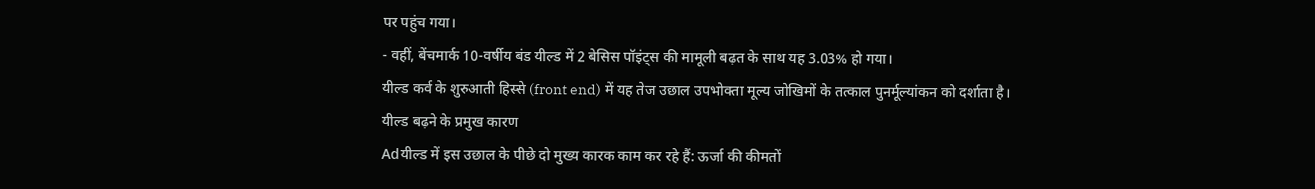पर पहुंच गया।
- वहीं, बेंचमार्क 10-वर्षीय बंड यील्ड में 2 बेसिस पॉइंट्स की मामूली बढ़त के साथ यह 3.03% हो गया।
यील्ड कर्व के शुरुआती हिस्से (front end) में यह तेज उछाल उपभोक्ता मूल्य जोखिमों के तत्काल पुनर्मूल्यांकन को दर्शाता है।
यील्ड बढ़ने के प्रमुख कारण
Adयील्ड में इस उछाल के पीछे दो मुख्य कारक काम कर रहे हैं: ऊर्जा की कीमतों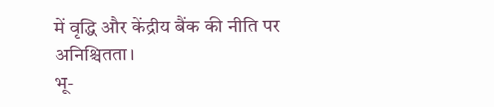में वृद्धि और केंद्रीय बैंक की नीति पर अनिश्चितता।
भू-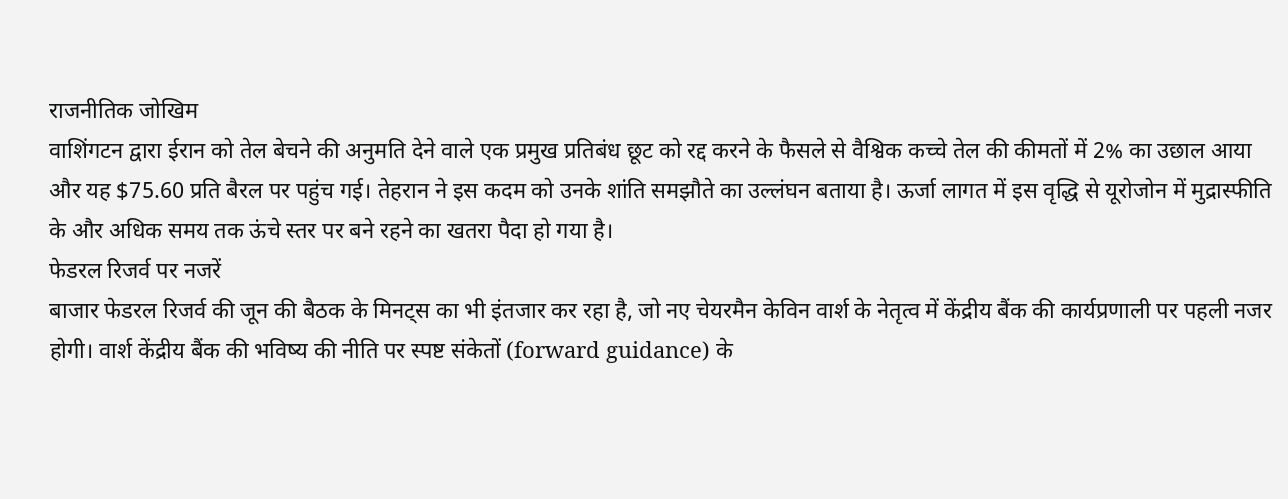राजनीतिक जोखिम
वाशिंगटन द्वारा ईरान को तेल बेचने की अनुमति देने वाले एक प्रमुख प्रतिबंध छूट को रद्द करने के फैसले से वैश्विक कच्चे तेल की कीमतों में 2% का उछाल आया और यह $75.60 प्रति बैरल पर पहुंच गई। तेहरान ने इस कदम को उनके शांति समझौते का उल्लंघन बताया है। ऊर्जा लागत में इस वृद्धि से यूरोजोन में मुद्रास्फीति के और अधिक समय तक ऊंचे स्तर पर बने रहने का खतरा पैदा हो गया है।
फेडरल रिजर्व पर नजरें
बाजार फेडरल रिजर्व की जून की बैठक के मिनट्स का भी इंतजार कर रहा है, जो नए चेयरमैन केविन वार्श के नेतृत्व में केंद्रीय बैंक की कार्यप्रणाली पर पहली नजर होगी। वार्श केंद्रीय बैंक की भविष्य की नीति पर स्पष्ट संकेतों (forward guidance) के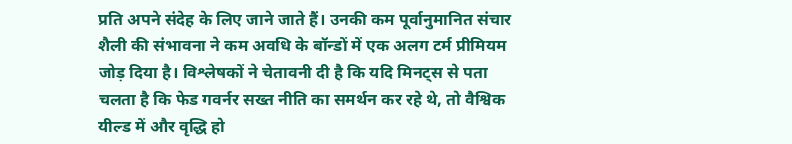प्रति अपने संदेह के लिए जाने जाते हैं। उनकी कम पूर्वानुमानित संचार शैली की संभावना ने कम अवधि के बॉन्डों में एक अलग टर्म प्रीमियम जोड़ दिया है। विश्लेषकों ने चेतावनी दी है कि यदि मिनट्स से पता चलता है कि फेड गवर्नर सख्त नीति का समर्थन कर रहे थे, तो वैश्विक यील्ड में और वृद्धि हो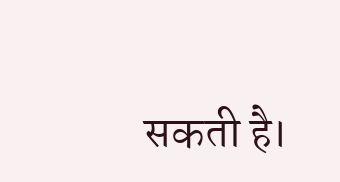सकती है।